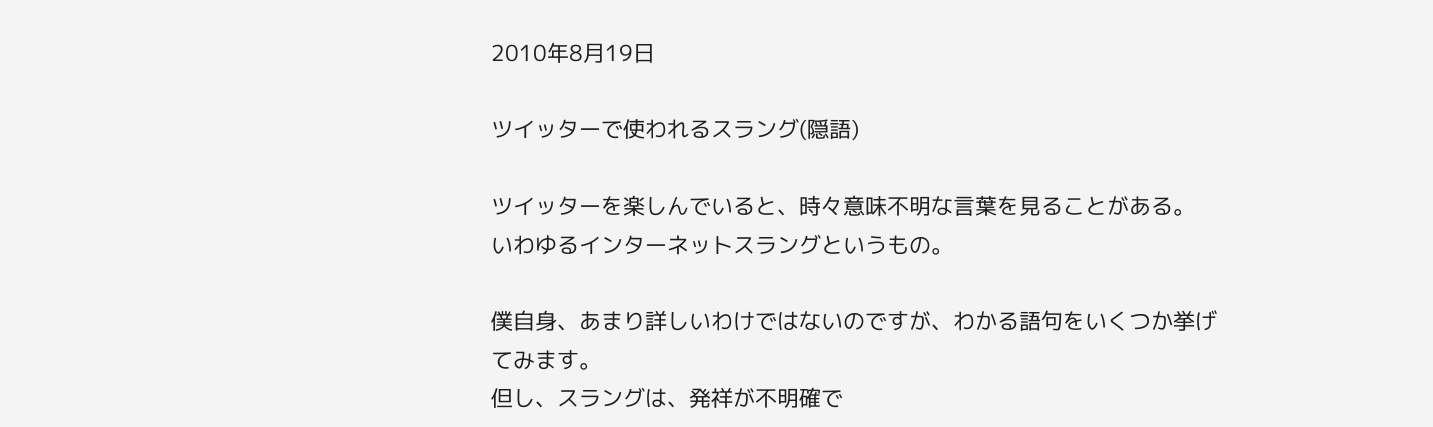2010年8月19日

ツイッターで使われるスラング(隠語)

ツイッターを楽しんでいると、時々意味不明な言葉を見ることがある。
いわゆるインターネットスラングというもの。

僕自身、あまり詳しいわけではないのですが、わかる語句をいくつか挙げてみます。
但し、スラングは、発祥が不明確で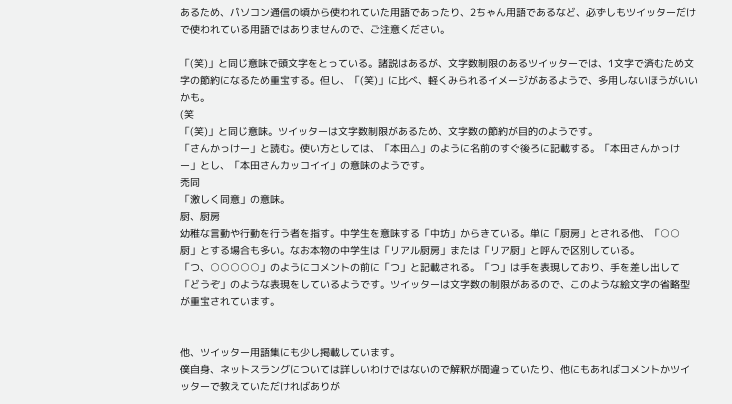あるため、パソコン通信の頃から使われていた用語であったり、2ちゃん用語であるなど、必ずしもツイッターだけで使われている用語ではありませんので、ご注意ください。

「(笑)」と同じ意味で頭文字をとっている。諸説はあるが、文字数制限のあるツイッターでは、1文字で済むため文字の節約になるため重宝する。但し、「(笑)」に比べ、軽くみられるイメージがあるようで、多用しないほうがいいかも。
(笑
「(笑)」と同じ意味。ツイッターは文字数制限があるため、文字数の節約が目的のようです。
「さんかっけー」と読む。使い方としては、「本田△」のように名前のすぐ後ろに記載する。「本田さんかっけー」とし、「本田さんカッコイイ」の意味のようです。
禿同
「激しく同意」の意味。
厨、厨房
幼稚な言動や行動を行う者を指す。中学生を意味する「中坊」からきている。単に「厨房」とされる他、「○○厨」とする場合も多い。なお本物の中学生は「リアル厨房」または「リア厨」と呼んで区別している。
「つ、○○○○○」のようにコメントの前に「つ」と記載される。「つ」は手を表現しており、手を差し出して「どうぞ」のような表現をしているようです。ツイッターは文字数の制限があるので、このような絵文字の省略型が重宝されています。


他、ツイッター用語集にも少し掲載しています。
僕自身、ネットスラングについては詳しいわけではないので解釈が間違っていたり、他にもあればコメントかツイッターで教えていただければありが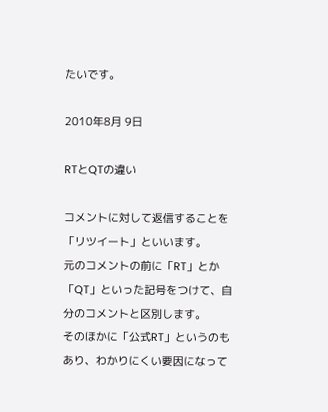たいです。

2010年8月 9日

RTとQTの違い

コメントに対して返信することを「リツイート」といいます。
元のコメントの前に「RT」とか「QT」といった記号をつけて、自分のコメントと区別します。
そのほかに「公式RT」というのもあり、わかりにくい要因になって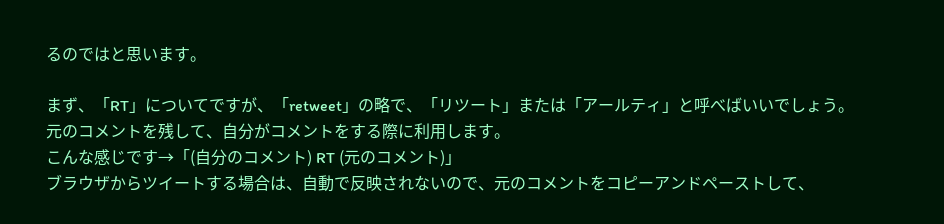るのではと思います。

まず、「RT」についてですが、「retweet」の略で、「リツート」または「アールティ」と呼べばいいでしょう。
元のコメントを残して、自分がコメントをする際に利用します。
こんな感じです→「(自分のコメント) RT (元のコメント)」
ブラウザからツイートする場合は、自動で反映されないので、元のコメントをコピーアンドペーストして、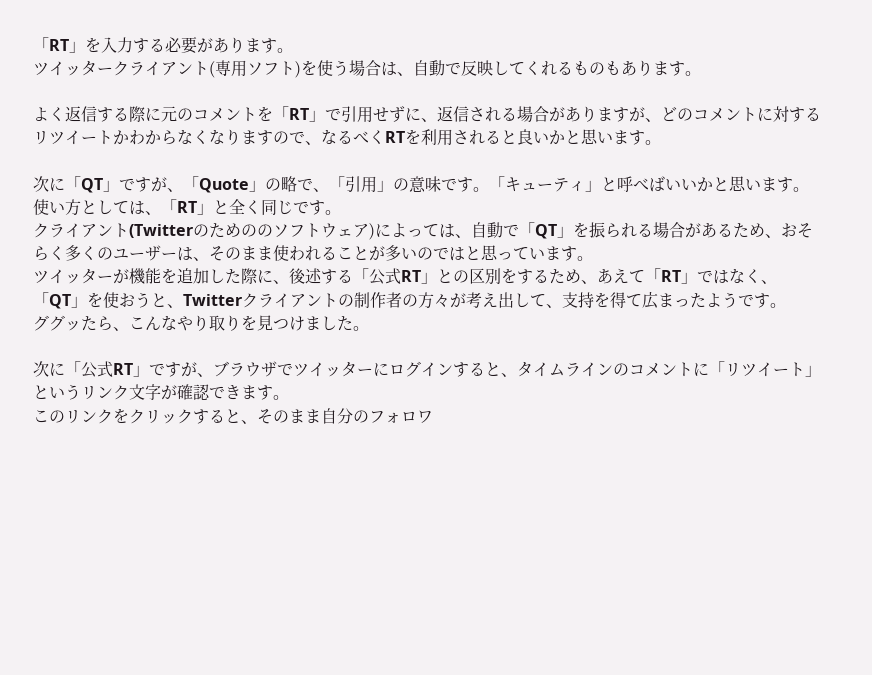「RT」を入力する必要があります。
ツイッタークライアント(専用ソフト)を使う場合は、自動で反映してくれるものもあります。

よく返信する際に元のコメントを「RT」で引用せずに、返信される場合がありますが、どのコメントに対するリツイートかわからなくなりますので、なるべくRTを利用されると良いかと思います。

次に「QT」ですが、「Quote」の略で、「引用」の意味です。「キューティ」と呼べばいいかと思います。
使い方としては、「RT」と全く同じです。
クライアント(Twitterのためののソフトウェア)によっては、自動で「QT」を振られる場合があるため、おそらく多くのユーザーは、そのまま使われることが多いのではと思っています。
ツイッターが機能を追加した際に、後述する「公式RT」との区別をするため、あえて「RT」ではなく、「QT」を使おうと、Twitterクライアントの制作者の方々が考え出して、支持を得て広まったようです。
ググッたら、こんなやり取りを見つけました。

次に「公式RT」ですが、ブラウザでツイッターにログインすると、タイムラインのコメントに「リツイート」というリンク文字が確認できます。
このリンクをクリックすると、そのまま自分のフォロワ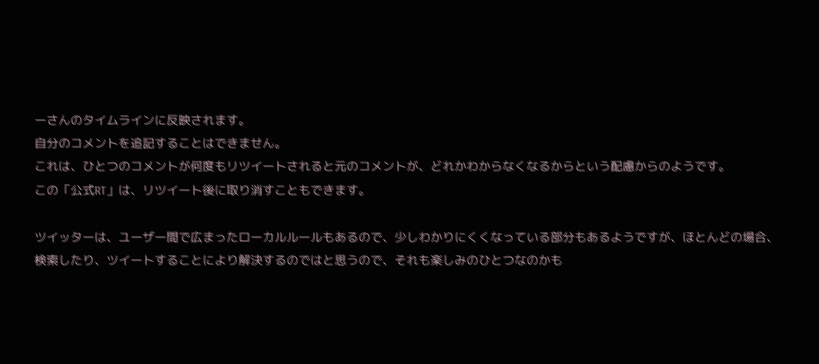ーさんのタイムラインに反映されます。
自分のコメントを追記することはできません。
これは、ひとつのコメントが何度もリツイートされると元のコメントが、どれかわからなくなるからという配慮からのようです。
この「公式RT」は、リツイート後に取り消すこともできます。

ツイッターは、ユーザー間で広まったローカルルールもあるので、少しわかりにくくなっている部分もあるようですが、ほとんどの場合、検索したり、ツイートすることにより解決するのではと思うので、それも楽しみのひとつなのかも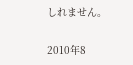しれません。

2010年8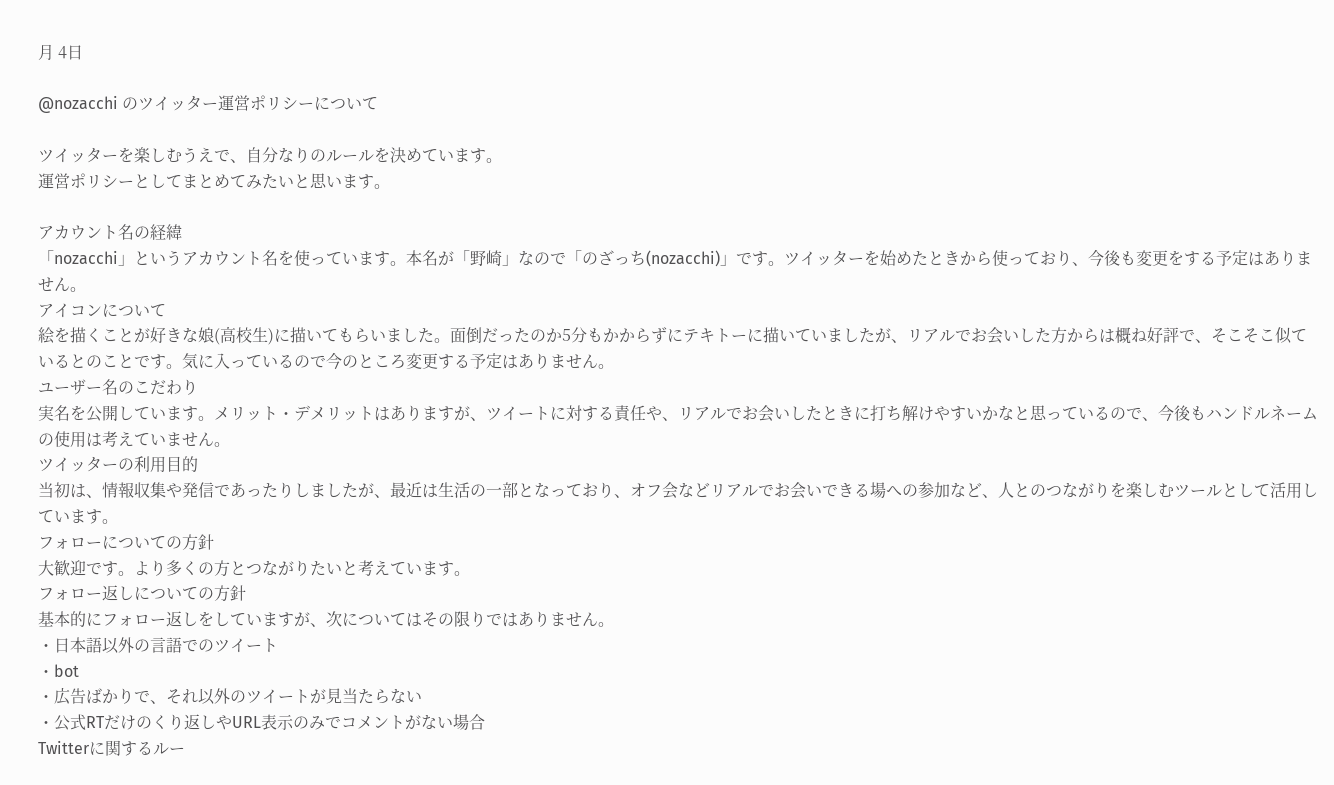月 4日

@nozacchi のツイッター運営ポリシーについて

ツイッターを楽しむうえで、自分なりのルールを決めています。
運営ポリシーとしてまとめてみたいと思います。

アカウント名の経緯
「nozacchi」というアカウント名を使っています。本名が「野崎」なので「のざっち(nozacchi)」です。ツイッターを始めたときから使っており、今後も変更をする予定はありません。
アイコンについて
絵を描くことが好きな娘(高校生)に描いてもらいました。面倒だったのか5分もかからずにテキトーに描いていましたが、リアルでお会いした方からは概ね好評で、そこそこ似ているとのことです。気に入っているので今のところ変更する予定はありません。
ユーザー名のこだわり
実名を公開しています。メリット・デメリットはありますが、ツイートに対する責任や、リアルでお会いしたときに打ち解けやすいかなと思っているので、今後もハンドルネームの使用は考えていません。
ツイッターの利用目的
当初は、情報収集や発信であったりしましたが、最近は生活の一部となっており、オフ会などリアルでお会いできる場への参加など、人とのつながりを楽しむツールとして活用しています。
フォローについての方針
大歓迎です。より多くの方とつながりたいと考えています。
フォロー返しについての方針
基本的にフォロー返しをしていますが、次についてはその限りではありません。
・日本語以外の言語でのツイート
・bot
・広告ばかりで、それ以外のツイートが見当たらない
・公式RTだけのくり返しやURL表示のみでコメントがない場合
Twitterに関するルー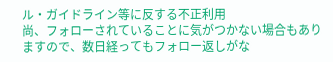ル・ガイドライン等に反する不正利用
尚、フォローされていることに気がつかない場合もありますので、数日経ってもフォロー返しがな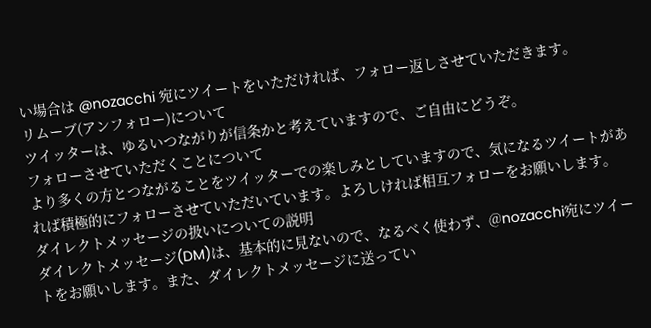い場合は @nozacchi 宛にツイートをいただければ、フォロー返しさせていただきます。
リムーブ(アンフォロー)について
ツイッターは、ゆるいつながりが信条かと考えていますので、ご自由にどうぞ。
フォローさせていただくことについて
より多くの方とつながることをツイッターでの楽しみとしていますので、気になるツイートがあれば積極的にフォローさせていただいています。よろしければ相互フォローをお願いします。
ダイレクトメッセージの扱いについての説明
ダイレクトメッセージ(DM)は、基本的に見ないので、なるべく使わず、@nozacchi宛にツイートをお願いします。また、ダイレクトメッセージに送ってい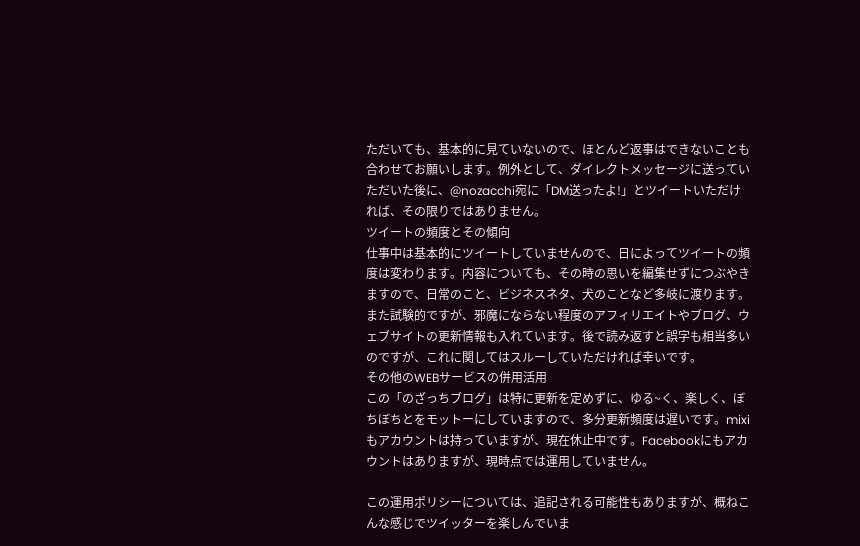ただいても、基本的に見ていないので、ほとんど返事はできないことも合わせてお願いします。例外として、ダイレクトメッセージに送っていただいた後に、@nozacchi宛に「DM送ったよ!」とツイートいただければ、その限りではありません。
ツイートの頻度とその傾向
仕事中は基本的にツイートしていませんので、日によってツイートの頻度は変わります。内容についても、その時の思いを編集せずにつぶやきますので、日常のこと、ビジネスネタ、犬のことなど多岐に渡ります。また試験的ですが、邪魔にならない程度のアフィリエイトやブログ、ウェブサイトの更新情報も入れています。後で読み返すと誤字も相当多いのですが、これに関してはスルーしていただければ幸いです。
その他のWEBサービスの併用活用
この「のざっちブログ」は特に更新を定めずに、ゆる~く、楽しく、ぼちぼちとをモットーにしていますので、多分更新頻度は遅いです。mixiもアカウントは持っていますが、現在休止中です。Facebookにもアカウントはありますが、現時点では運用していません。

この運用ポリシーについては、追記される可能性もありますが、概ねこんな感じでツイッターを楽しんでいま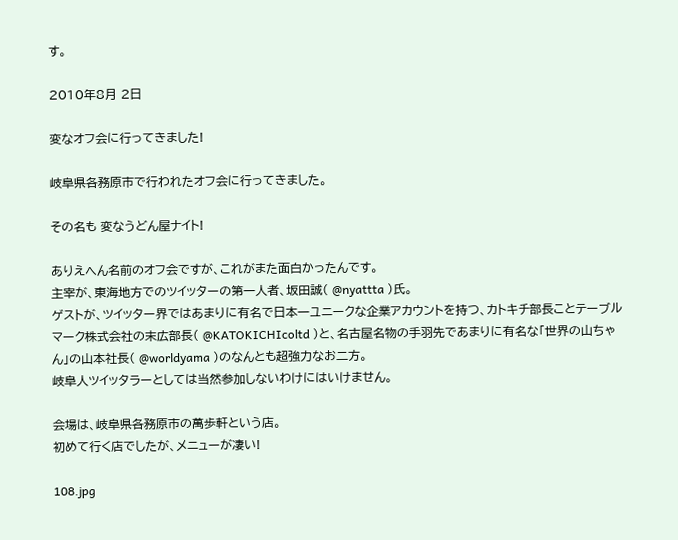す。

2010年8月 2日

変なオフ会に行ってきました!

岐阜県各務原市で行われたオフ会に行ってきました。

その名も 変なうどん屋ナイト!

ありえへん名前のオフ会ですが、これがまた面白かったんです。
主宰が、東海地方でのツイッターの第一人者、坂田誠( @nyattta )氏。
ゲストが、ツイッター界ではあまりに有名で日本一ユニークな企業アカウントを持つ、カトキチ部長ことテーブルマーク株式会社の末広部長( @KATOKICHIcoltd )と、名古屋名物の手羽先であまりに有名な「世界の山ちゃん」の山本社長( @worldyama )のなんとも超強力なお二方。
岐阜人ツイッタラーとしては当然参加しないわけにはいけません。

会場は、岐阜県各務原市の萬歩軒という店。
初めて行く店でしたが、メニューが凄い!

108.jpg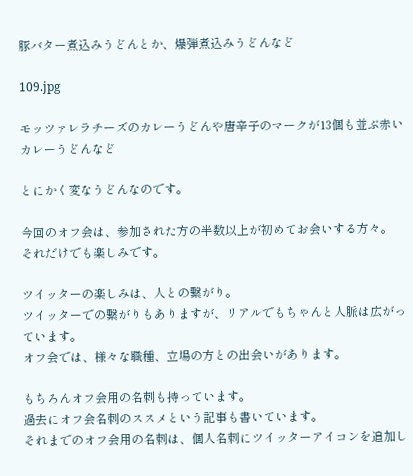豚バター煮込みうどんとか、爆弾煮込みうどんなど

109.jpg

モッツァレラチーズのカレーうどんや唐辛子のマークが13個も並ぶ赤いカレーうどんなど

とにかく変なうどんなのです。

今回のオフ会は、参加された方の半数以上が初めてお会いする方々。
それだけでも楽しみです。

ツイッターの楽しみは、人との繋がり。
ツイッターでの繋がりもありますが、リアルでもちゃんと人脈は広がっています。
オフ会では、様々な職種、立場の方との出会いがあります。

もちろんオフ会用の名刺も持っています。
過去にオフ会名刺のススメという記事も書いています。
それまでのオフ会用の名刺は、個人名刺にツイッターアイコンを追加し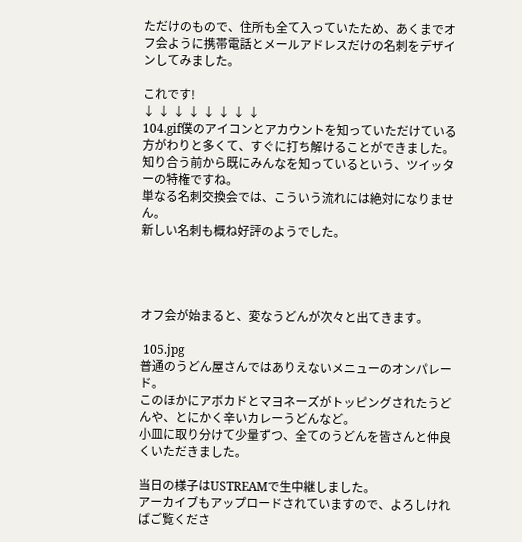ただけのもので、住所も全て入っていたため、あくまでオフ会ように携帯電話とメールアドレスだけの名刺をデザインしてみました。

これです!
↓ ↓ ↓ ↓ ↓ ↓ ↓ ↓
104.gif僕のアイコンとアカウントを知っていただけている方がわりと多くて、すぐに打ち解けることができました。
知り合う前から既にみんなを知っているという、ツイッターの特権ですね。
単なる名刺交換会では、こういう流れには絶対になりません。
新しい名刺も概ね好評のようでした。




オフ会が始まると、変なうどんが次々と出てきます。

 105.jpg
普通のうどん屋さんではありえないメニューのオンパレード。
このほかにアボカドとマヨネーズがトッピングされたうどんや、とにかく辛いカレーうどんなど。
小皿に取り分けて少量ずつ、全てのうどんを皆さんと仲良くいただきました。

当日の様子はUSTREAMで生中継しました。
アーカイブもアップロードされていますので、よろしければご覧くださ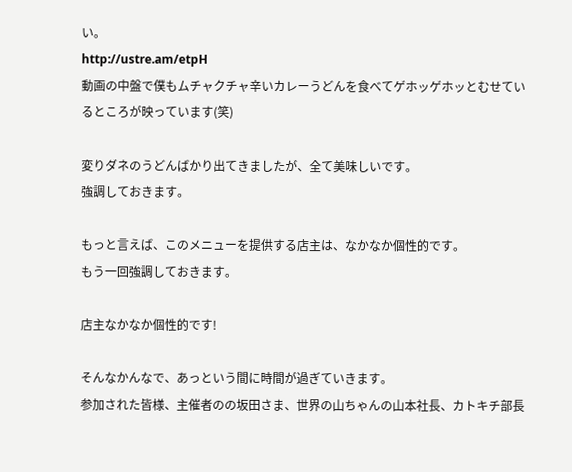い。
http://ustre.am/etpH
動画の中盤で僕もムチャクチャ辛いカレーうどんを食べてゲホッゲホッとむせているところが映っています(笑)

変りダネのうどんばかり出てきましたが、全て美味しいです。
強調しておきます。

もっと言えば、このメニューを提供する店主は、なかなか個性的です。
もう一回強調しておきます。

店主なかなか個性的です!

そんなかんなで、あっという間に時間が過ぎていきます。
参加された皆様、主催者のの坂田さま、世界の山ちゃんの山本社長、カトキチ部長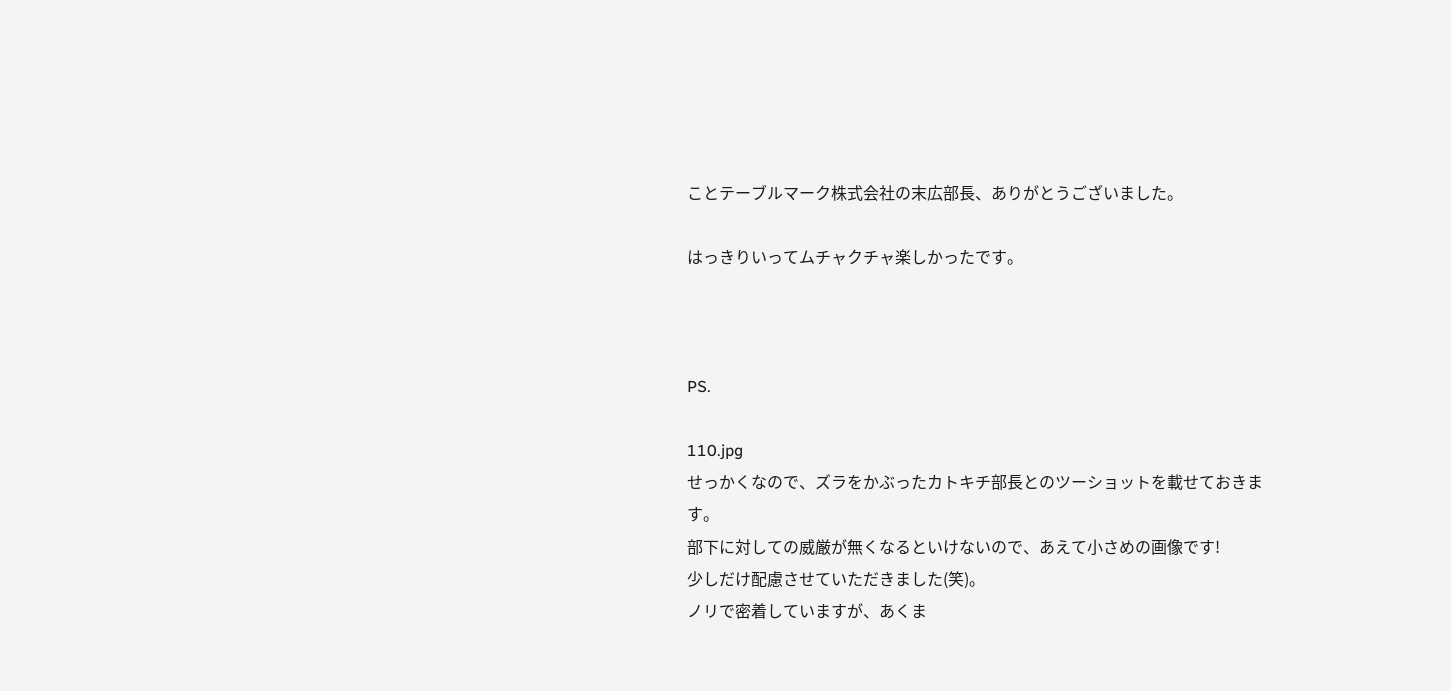ことテーブルマーク株式会社の末広部長、ありがとうございました。

はっきりいってムチャクチャ楽しかったです。



PS.

110.jpg
せっかくなので、ズラをかぶったカトキチ部長とのツーショットを載せておきます。
部下に対しての威厳が無くなるといけないので、あえて小さめの画像です!
少しだけ配慮させていただきました(笑)。
ノリで密着していますが、あくま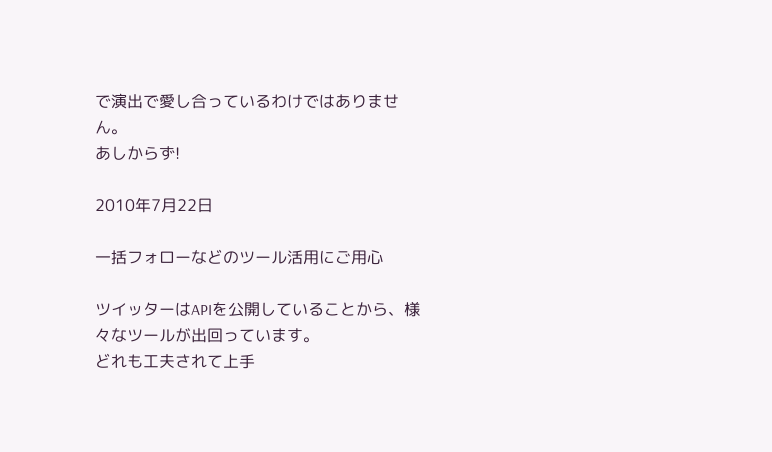で演出で愛し合っているわけではありません。
あしからず!

2010年7月22日

一括フォローなどのツール活用にご用心

ツイッターはAPIを公開していることから、様々なツールが出回っています。
どれも工夫されて上手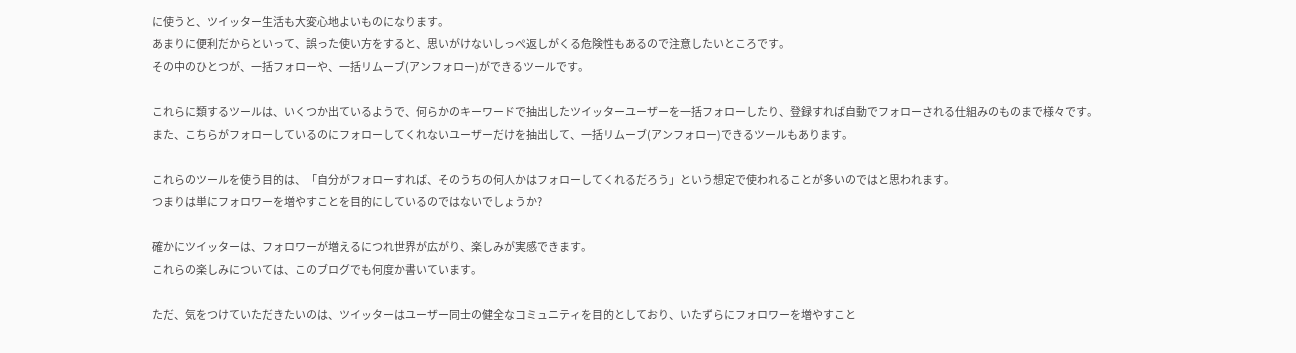に使うと、ツイッター生活も大変心地よいものになります。
あまりに便利だからといって、誤った使い方をすると、思いがけないしっぺ返しがくる危険性もあるので注意したいところです。
その中のひとつが、一括フォローや、一括リムーブ(アンフォロー)ができるツールです。

これらに類するツールは、いくつか出ているようで、何らかのキーワードで抽出したツイッターユーザーを一括フォローしたり、登録すれば自動でフォローされる仕組みのものまで様々です。
また、こちらがフォローしているのにフォローしてくれないユーザーだけを抽出して、一括リムーブ(アンフォロー)できるツールもあります。

これらのツールを使う目的は、「自分がフォローすれば、そのうちの何人かはフォローしてくれるだろう」という想定で使われることが多いのではと思われます。
つまりは単にフォロワーを増やすことを目的にしているのではないでしょうか?

確かにツイッターは、フォロワーが増えるにつれ世界が広がり、楽しみが実感できます。
これらの楽しみについては、このブログでも何度か書いています。

ただ、気をつけていただきたいのは、ツイッターはユーザー同士の健全なコミュニティを目的としており、いたずらにフォロワーを増やすこと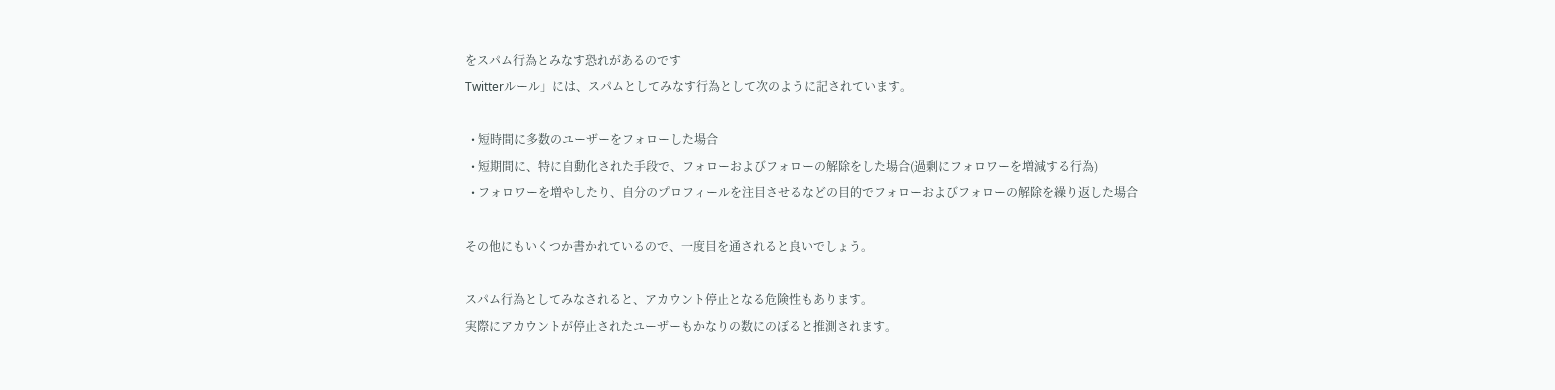をスパム行為とみなす恐れがあるのです
Twitterルール」には、スパムとしてみなす行為として次のように記されています。

  • 短時間に多数のユーザーをフォローした場合
  • 短期間に、特に自動化された手段で、フォローおよびフォローの解除をした場合(過剰にフォロワーを増減する行為)
  • フォロワーを増やしたり、自分のプロフィールを注目させるなどの目的でフォローおよびフォローの解除を繰り返した場合

その他にもいくつか書かれているので、一度目を通されると良いでしょう。

スパム行為としてみなされると、アカウント停止となる危険性もあります。
実際にアカウントが停止されたユーザーもかなりの数にのぼると推測されます。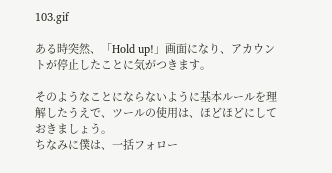103.gif

ある時突然、「Hold up!」画面になり、アカウントが停止したことに気がつきます。

そのようなことにならないように基本ルールを理解したうえで、ツールの使用は、ほどほどにしておきましょう。
ちなみに僕は、一括フォロー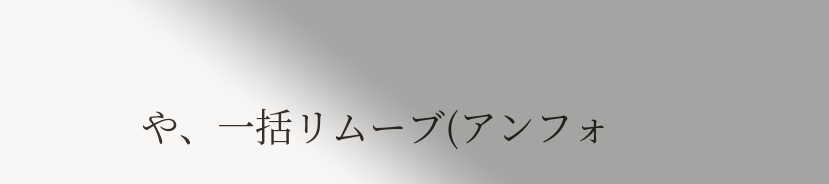や、一括リムーブ(アンフォ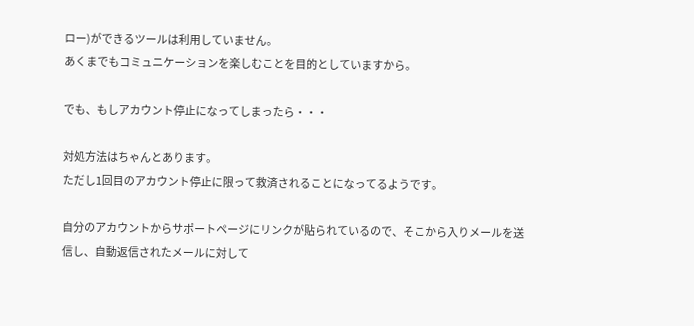ロー)ができるツールは利用していません。
あくまでもコミュニケーションを楽しむことを目的としていますから。

でも、もしアカウント停止になってしまったら・・・

対処方法はちゃんとあります。
ただし1回目のアカウント停止に限って救済されることになってるようです。

自分のアカウントからサポートページにリンクが貼られているので、そこから入りメールを送信し、自動返信されたメールに対して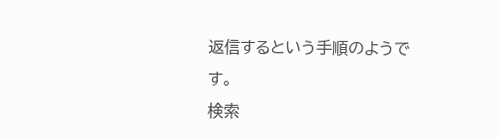返信するという手順のようです。
検索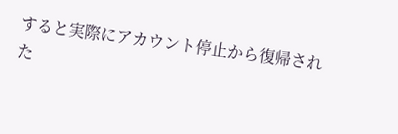すると実際にアカウント停止から復帰された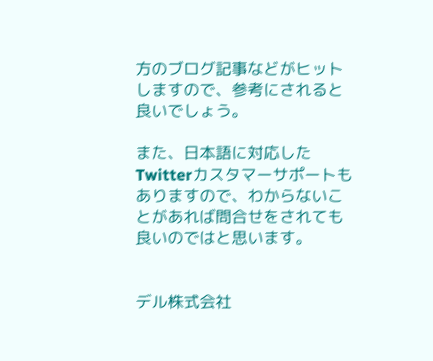方のブログ記事などがヒットしますので、参考にされると良いでしょう。

また、日本語に対応したTwitterカスタマーサポートもありますので、わからないことがあれば問合せをされても良いのではと思います。


デル株式会社